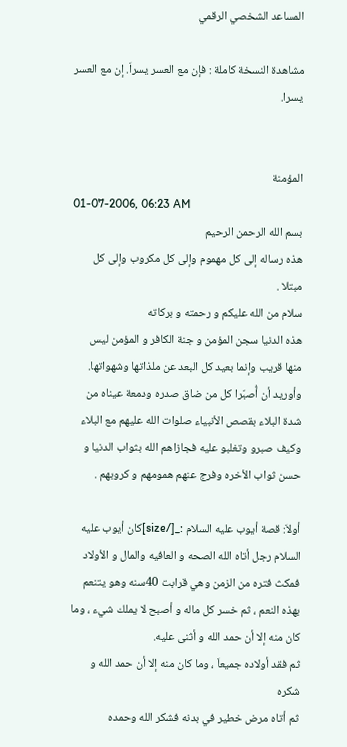المساعد الشخصي الرقمي

مشاهدة النسخة كاملة : فإن مع العسر يسراَ. إن مع العسر يسرا.


المؤمنة
01-07-2006, 06:23 AM
بسم الله الرحمن الرحيم
هذه رساله إلى كل مهموم وإلى كل مكروب وإلى كل مبتلا .
سلام من الله عليكم و رحمته و بركاته
هذه الدنيا سجن المؤمن و جنة الكافر و المؤمن ليس منها قريب وإنما بعيد كل البعد عن ملذاتها وشهواتها.
وأوريد أن أُصبّرا كل من ضاق صدره ودمعة عيناه من شدة البلاء بقصص الأنبياء صلوات الله عليهم مع البلاء وكيف صبرو وتغلبو عليه فجازاهم الله بثواب الدنيا و حسن ثواب الأخره وفرج عنهم همومهم و كروبهم .

أولاَ: قصة أيوب عليه السلام :_[/size]كان أيوب عليه السلام رجل أتاه الله الصحه و العافيه والمال و الأولاد
فمكث فتره من الزمن وهي قرابت 40سنه وهو يتنعم بهذه النعم ، ثم خسر كل ماله و أصبح لا يملك شيء ، وما كان منه إلا أن حمد الله و أثنى عليه.
ثم فقد أولاده جميعاَ ، وما كان منه إلا أن حمد الله و شكره
ثم أتاه مرض خطير في بدنه فشكر الله وحمده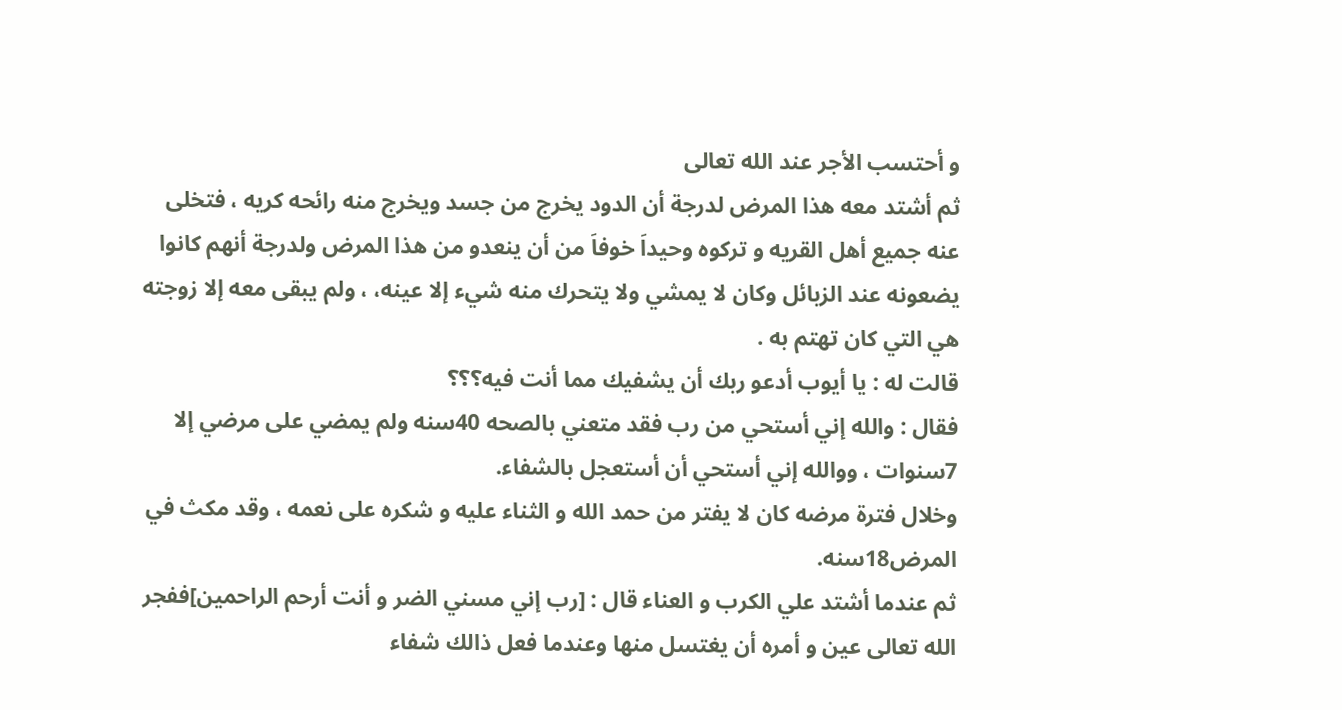و أحتسب الأجر عند الله تعالى
ثم أشتد معه هذا المرض لدرجة أن الدود يخرج من جسد ويخرج منه رائحه كريه ، فتخلى عنه جميع أهل القريه و تركوه وحيداَ خوفاَ من أن ينعدو من هذا المرض ولدرجة أنهم كانوا يضعونه عند الزبائل وكان لا يمشي ولا يتحرك منه شيء إلا عينه، ، ولم يبقى معه إلا زوجته هي التي كان تهتم به .
قالت له : يا أيوب أدعو ربك أن يشفيك مما أنت فيه؟؟؟
فقال : والله إني أستحي من رب فقد متعني بالصحه 40سنه ولم يمضي على مرضي إلا 7سنوات ، ووالله إني أستحي أن أستعجل بالشفاء.
وخلال فترة مرضه كان لا يفتر من حمد الله و الثناء عليه و شكره على نعمه ، وقد مكث في المرض18سنه.
ثم عندما أشتد علي الكرب و العناء قال : [رب إني مسني الضر و أنت أرحم الراحمين]ففجر الله تعالى عين و أمره أن يغتسل منها وعندما فعل ذالك شفاء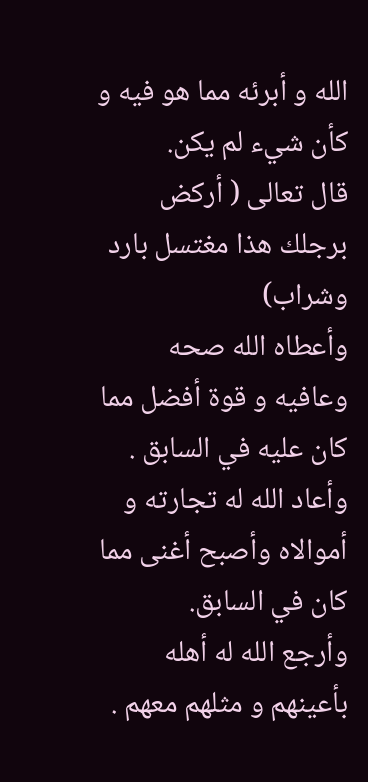الله و أبرئه مما هو فيه و كأن شيء لم يكن.
قال تعالى ( أركض برجلك هذا مغتسل بارد وشراب)
وأعطاه الله صحه وعافيه و قوة أفضل مما كان عليه في السابق .
وأعاد الله له تجارته و أموالاه وأصبح أغنى مما كان في السابق.
وأرجع الله له أهله بأعينهم و مثلهم معهم .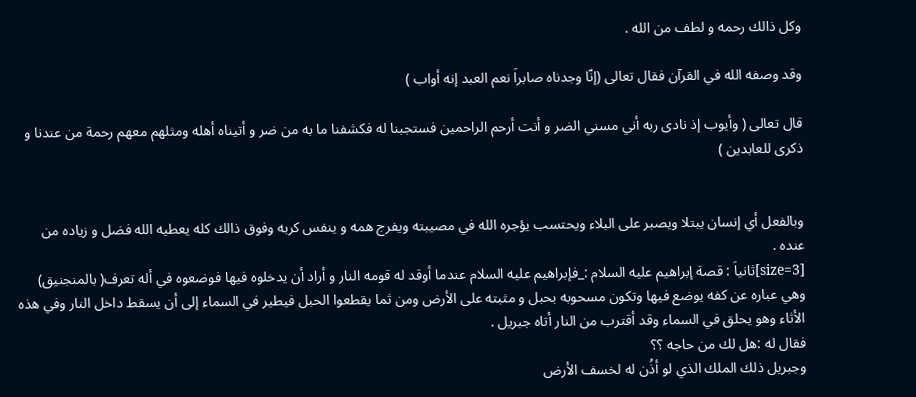وكل ذالك رحمه و لطف من الله .

وقد وصفه الله في القرآن فقال تعالى (إنّا وجدناه صابراَ نعم العبد إنه أواب )

قال تعالى ( وأيوب إذ نادى ربه أني مسني الضر و أنت أرحم الراحمين فستجبنا له فكشفنا ما به من ضر و أتيناه أهله ومثلهم معهم رحمة من عندنا و ذكرى للعابدين )


وبالفعل أي إنسان يبتلا ويصبر على البلاء ويحتسب يؤجره الله في مصيبته ويفرج همه و ينفس كربه وفوق ذالك كله يعطيه الله فضل و زياده من عنده .
[size=3]ثانياَ : قصة إبراهيم عليه السلام :_فإبراهيم عليه السلام عندما أوقد له قومه النار و أراد أن يدخلوه فيها فوضعوه في أله تعرف( بالمنجنيق) وهي عباره عن كفه يوضع فيها وتكون مسحوبه بحبل و مثبته على الأرض ومن ثما يقطعوا الحبل فيطير في السماء إلى أن يسقط داخل النار وفي هذه الأثاء وهو يحلق في السماء وقد أقترب من النار أتاه جبريل .
فقال له :هل لك من حاجه ؟؟
وجبريل ذلك الملك الذي لو أذُن له لخسف الأرض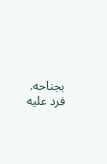بجناحه.
فرد عليه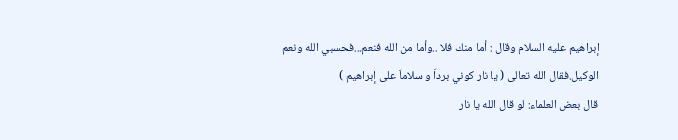إبراهيم عليه السلام وقال : أما منك فلا ..وأما من الله فنعم...فحسبي الله ونعم الوكيل.فقال الله تعالى ( يا نار كوني برداَ و سلاماَ على إبراهيم )
قال بعض العلماء: لو قال الله يا نار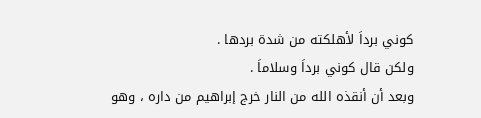كوني برداَ لأهلكته من شدة بردها .
ولكن قال كوني برداَ وسلاماَ .
وبعد أن أنقذه الله من النار خرج إبراهيم من داره ، وهو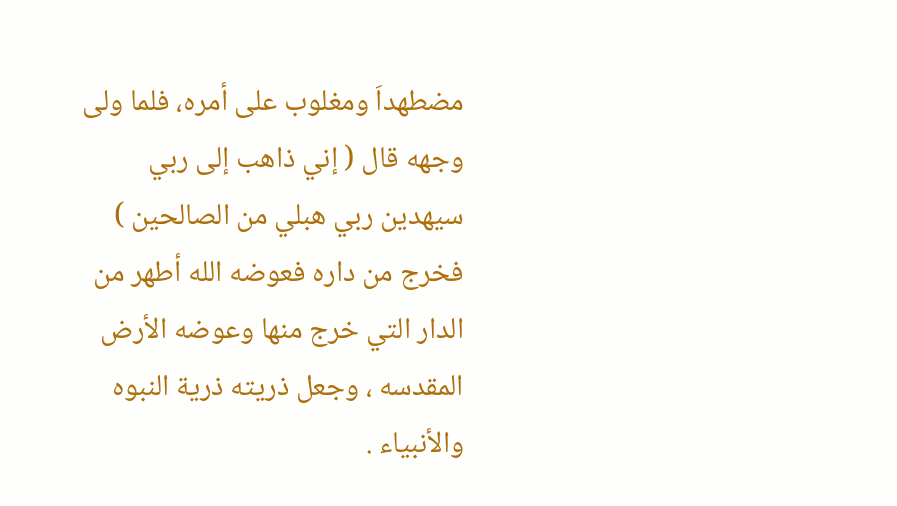مضطهداَ ومغلوب على أمره، فلما ولى وجهه قال ( إني ذاهب إلى ربي سيهدين ربي هبلي من الصالحين )
فخرج من داره فعوضه الله أطهر من الدار التي خرج منها وعوضه الأرض المقدسه ، وجعل ذريته ذرية النبوه والأنبياء .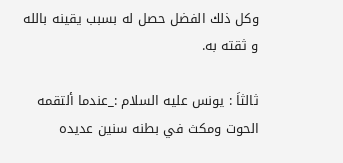وكل ذلك الفضل حصل له بسبب يقينه بالله و ثقته به.

ثالثاَ : يونس عليه السلام :_عندما ألتقمه الحوت ومكث في بطنه سنين عديده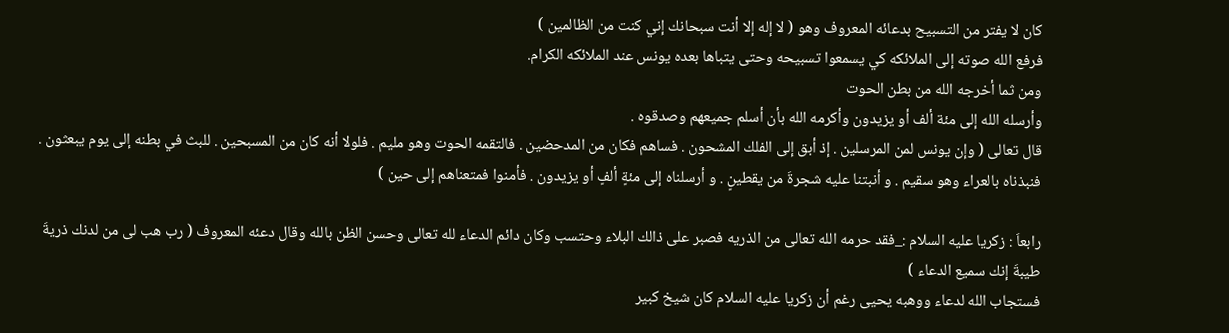كان لا يفتر من التسبيح بدعائه المعروف وهو ( لا إله إلا أنت سبحانك إني كنت من الظالمين )
فرفع الله صوته إلى الملائكه كي يسمعوا تسبيحه وحتى يتباها بعده يونس عند الملائكه الكرام.
ومن ثما أخرجه الله من بطن الحوت
وأرسله الله إلى مئة ألف أو يزيدون وأكرمه الله بأن أسلم جميعهم وصدقوه .
قال تعالى ( وإن يونس لمن المرسلين . إذ أبق إلى الفلك المشحون . فساهم فكان من المدحضين . فالتقمه الحوت وهو مليم . فلولا أنه كان من المسبحين . للبث في بطنه إلى يوم يبعثون . فنبذناه بالعراء وهو سقيم . و أنبتنا عليه شجرةَ من يقطينٍ . و أرسلناه إلى مئةٍ ألفٍ أو يزيدون . فأمنوا فمتعناهم إلى حين )

رابعاَ : زكريا عليه السلام :_فقد حرمه الله تعالى من الذريه فصبر على ذالك البلاء وحتسب وكان دائم الدعاء لله تعالى وحسن الظن بالله وقال دعئه المعروف ( رب هب لى من لدنك ذريةَ طيبةَ إنك سميع الدعاء )
فستجاب الله لدعاء ووهبه يحيى رغم أن زكريا عليه السلام كان شيخ كبير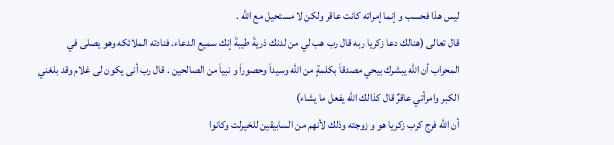ليس هذا فحسب و إنما إمراته كانت عاقر ولكن لا مستحيل مع الله .
قال تعالى (هنالك دعا زكريا ربه قال رب هب لي من لدنك ذريةَ طيبةَ إنك سميع الدعاء. فنادته الملائكه وهو يصلى في المحراب أن الله يبشرك بيحي مصدقاَ بكلمةٍ من الله وسيداَ وحصوراَ و نبياَ من الصالحين . قال رب أنى يكون لى غلام وقد بلغني الكبر وامرأتي عاقرٌ قال كذالك الله يفعل ما يشاء)
أن الله فرج كرب زكريا هو و زوجته وذلك لأنهم من السابيقين للخيرلت وكانوا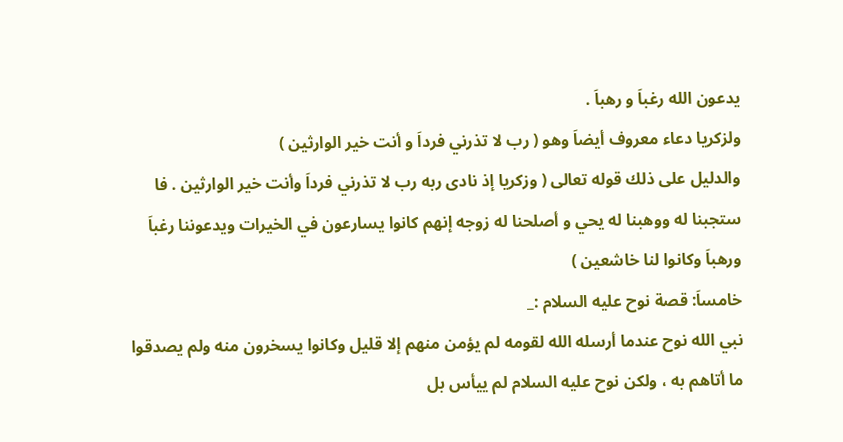يدعون الله رغباَ و رهباَ .
ولزكريا دعاء معروف أيضاَ وهو ( رب لا تذرني فرداَ و أنت خير الوارثين )
والدليل على ذلك قوله تعالى ( وزكريا إذ نادى ربه رب لا تذرني فرداَ وأنت خير الوارثين . فا ستجبنا له ووهبنا له يحي و أصلحنا له زوجه إنهم كانوا يسارعون في الخيرات ويدعوننا رغباَ ورهباَ وكانوا لنا خاشعين )
خامساَ: قصة نوح عليه السلام :_
نبي الله نوح عندما أرسله الله لقومه لم يؤمن منهم إلا قليل وكانوا يسخرون منه ولم يصدقوا ما أتاهم به ، ولكن نوح عليه السلام لم ييأس بل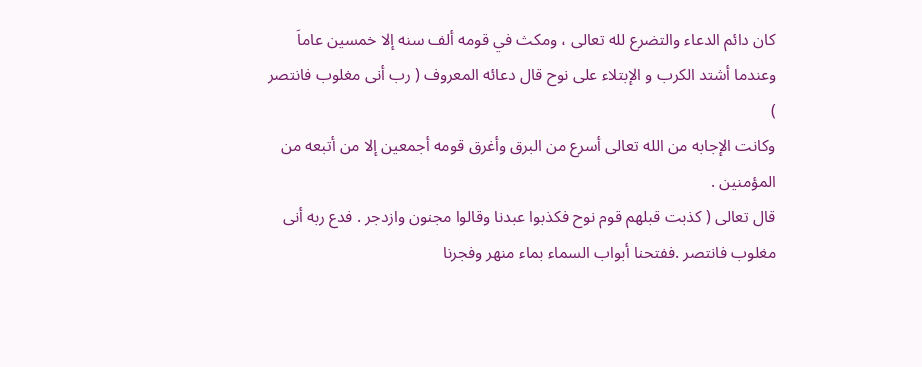كان دائم الدعاء والتضرع لله تعالى ، ومكث في قومه ألف سنه إلا خمسين عاماَ وعندما أشتد الكرب و الإبتلاء على نوح قال دعائه المعروف ( رب أنى مغلوب فانتصر )
وكانت الإجابه من الله تعالى أسرع من البرق وأغرق قومه أجمعين إلا من أتبعه من المؤمنين .
قال تعالى ( كذبت قبلهم قوم نوح فكذبوا عبدنا وقالوا مجنون وازدجر . فدع ربه أنى مغلوب فانتصر .ففتحنا أبواب السماء بماء منهر وفجرنا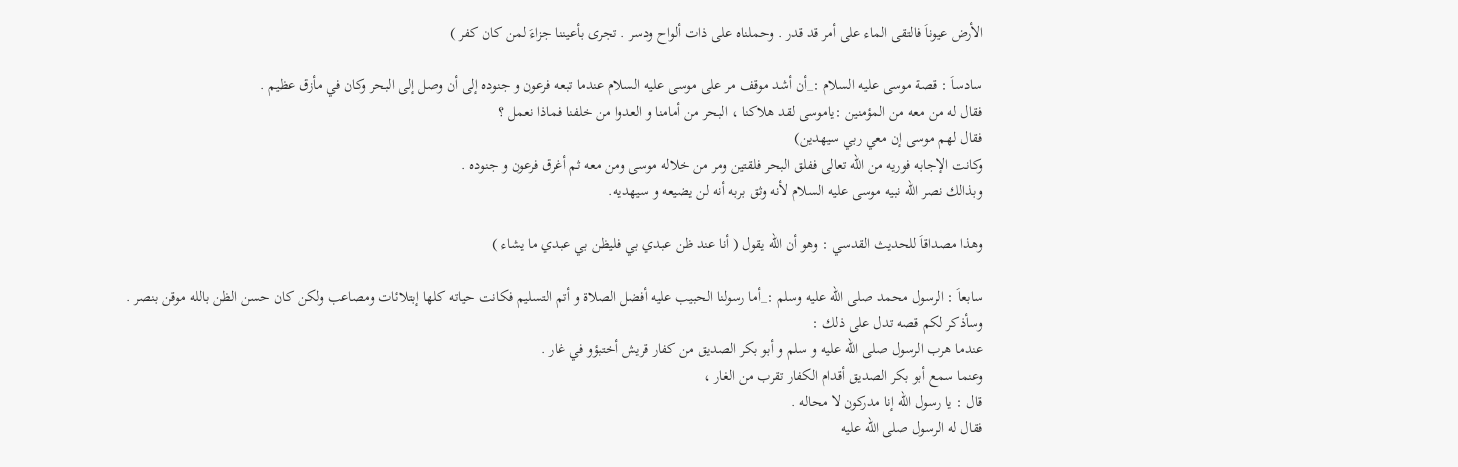الأرض عيوناَ فالتقى الماء على أمر قد قدر . وحملناه على ذات ألواح ودسر . تجرى بأعيننا جزاءَ لمن كان كفر )

سادساَ : قصة موسى عليه السلام :_أن أشد موقف مر على موسى عليه السلام عندما تبعه فرعون و جنوده إلى أن وصل إلى البحر وكان في مأزق عظيم .
فقال له من معه من المؤمنين :ياموسى لقد هلاكنا ، البحر من أمامنا و العدوا من خلفنا فماذا نعمل ؟
فقال لهم موسى إن معي ربي سيهدين)
وكانت الإجابه فوريه من الله تعالى ففلق البحر فلقتين ومر من خلاله موسى ومن معه ثم أغرق فرعون و جنوده .
وبذالك نصر الله نبيه موسى عليه السلام لأنه وثق بربه أنه لن يضيعه و سيهديه.

وهذا مصداقاَ للحديث القدسي : وهو أن الله يقول ( أنا عند ظن عبدي بي فليظن بي عبدي ما يشاء )

سابعاَ : الرسول محمد صلى الله عليه وسلم :_أما رسولنا الحبيب عليه أفضل الصلاة و أتم التسليم فكانت حياته كلها إبتلائات ومصاعب ولكن كان حسن الظن بالله موقن بنصر .
وسأذكر لكم قصه تدل على ذلك :
عندما هرب الرسول صلى الله عليه و سلم و أبو بكر الصديق من كفار قريش أختبؤو في غار .
وعنما سمع أبو بكر الصديق أقدام الكفار تقرب من الغار ،
قال : يا رسول الله إنا مدركون لا محاله .
فقال له الرسول صلى الله عليه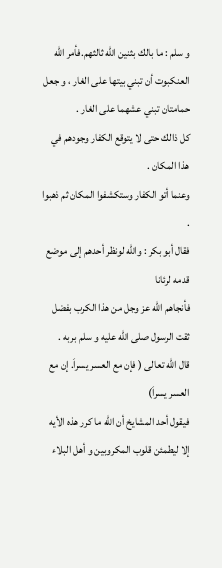و سلم : ما بالك بثنين الله ثالثهم.فأمر الله العنكبوت أن تبني بيتها على الغار ، و جعل حمامتان تبني عشهما على الغار .
كل ذالك حتى لا يتوقع الكفار وجودهم في هذا المكان .
وعنما أتو الكفار وستكشفوا المكان ثم ذهبوا .
فقال أبو بكر : والله لونظر أحدهم إلى موضع قدمه لرئانا
فأنجاهم الله عز وجل من هذا الكرب بفضل ثقت الرسول صلى الله عليه و سلم بربه .
قال الله تعالى ( فإن مع العسر يسراَ. إن مع العسر يسراَ)
فيقول أحد المشايخ أن الله ما كرر هذه الأيه إلا ليطمئن قلوب المكروبين و أهل البلاء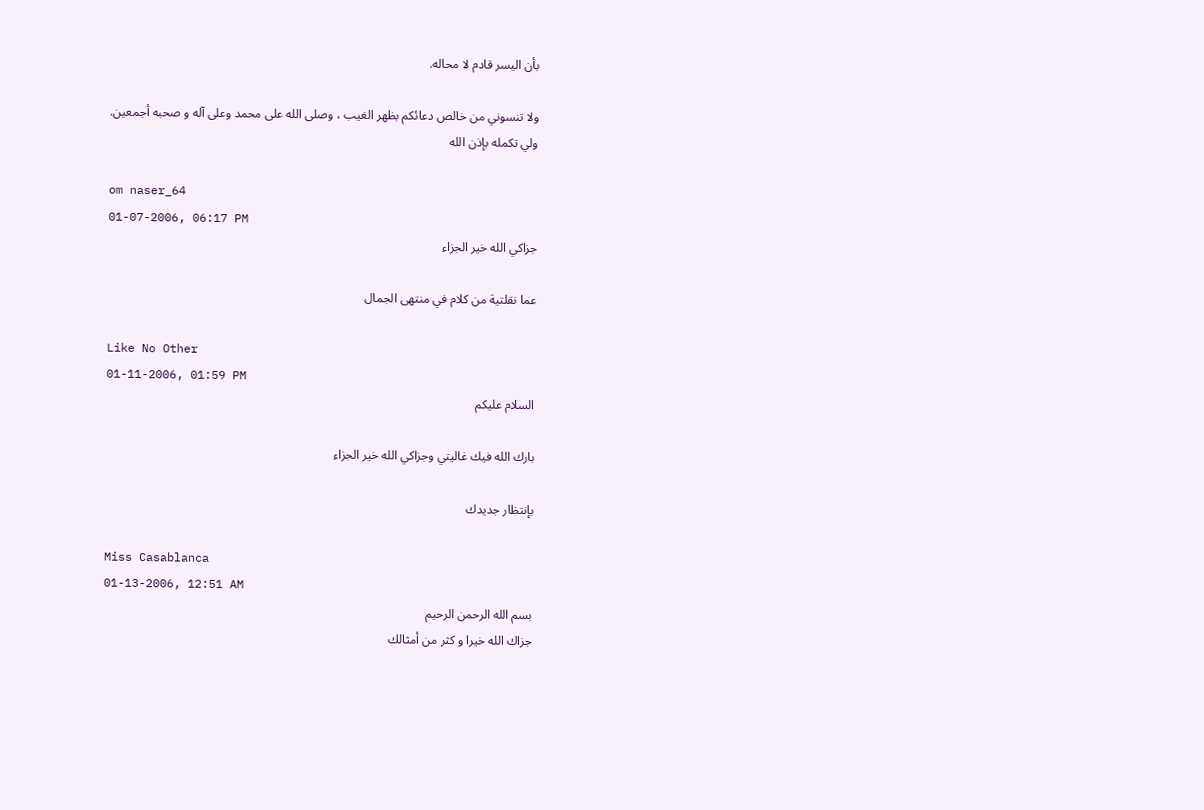بأن اليسر قادم لا محاله.

ولا تنسوني من خالص دعائكم بظهر الغيب ، وصلى الله على محمد وعلى آله و صحبه أجمعين.
ولي تكمله بإذن الله

om naser_64
01-07-2006, 06:17 PM
جزاكي الله خير الجزاء

عما نقلتية من كلام في منتهى الجمال

Like No Other
01-11-2006, 01:59 PM
السلام عليكم

بارك الله فيك غاليتي وجزاكي الله خير الجزاء

بإنتظار جديدك

Miss Casablanca
01-13-2006, 12:51 AM
بسم الله الرحمن الرحيم
جزاك الله خيرا و كثر من أمثالك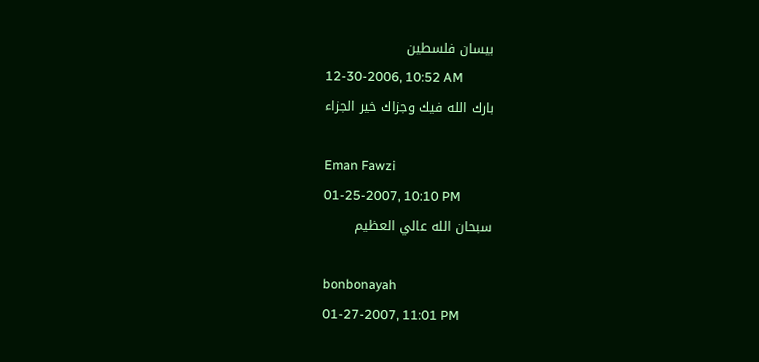بيسان فلسطين
12-30-2006, 10:52 AM
بارك الله فيك وجزاك خير الجزاء

Eman Fawzi
01-25-2007, 10:10 PM
سبحان الله عالي العظيم

bonbonayah
01-27-2007, 11:01 PM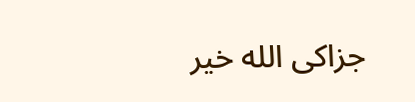جزاكى الله خير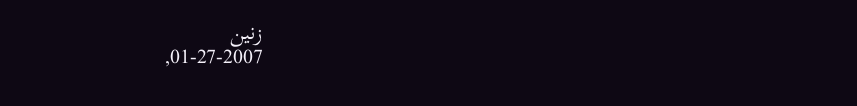زنين
01-27-2007,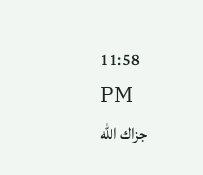11:58 PM
جزاك الله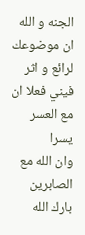الجنه و الله ان موضوعك لرائع و اثر فيني فعلا ان مع العسر يسرا
وان الله مع الصابرين
بارك الله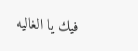فيك يا الغاليه